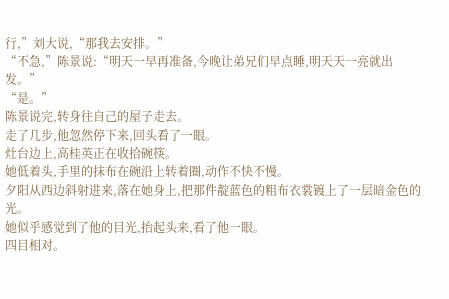行,”刘大说,“那我去安排。”
“不急,”陈景说:“明天一早再准备,今晚让弟兄们早点睡,明天天一亮就出发。”
“是。”
陈景说完,转身往自己的屋子走去。
走了几步,他忽然停下来,回头看了一眼。
灶台边上,高桂英正在收拾碗筷。
她低着头,手里的抹布在碗沿上转着圈,动作不快不慢。
夕阳从西边斜射进来,落在她身上,把那件靛蓝色的粗布衣裳镀上了一层暗金色的光。
她似乎感觉到了他的目光,抬起头来,看了他一眼。
四目相对。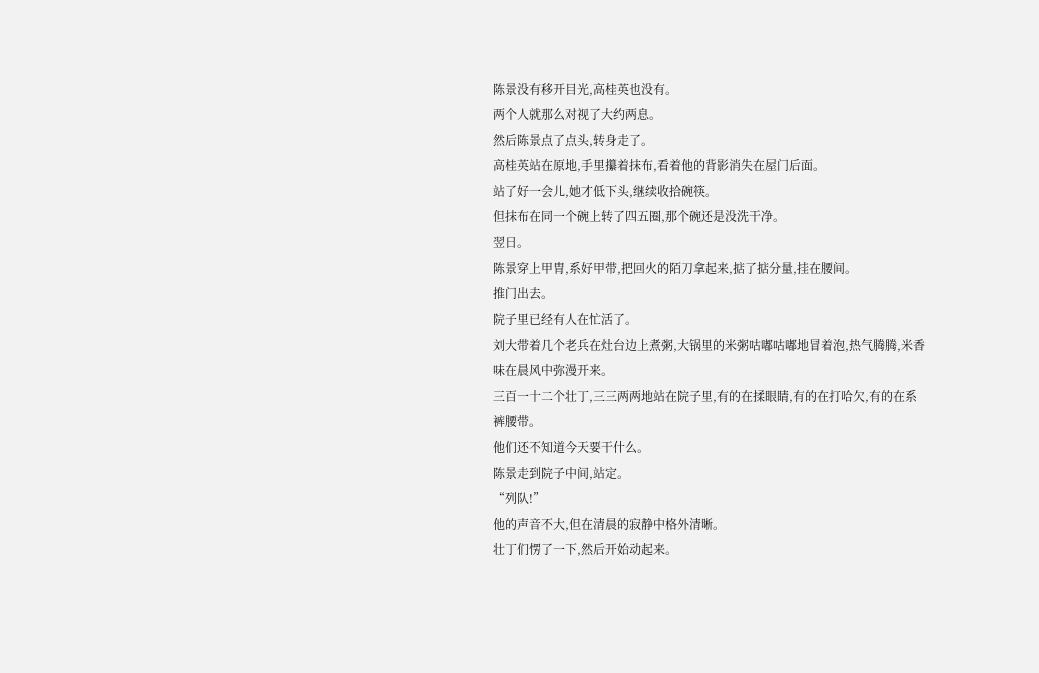陈景没有移开目光,高桂英也没有。
两个人就那么对视了大约两息。
然后陈景点了点头,转身走了。
高桂英站在原地,手里攥着抹布,看着他的背影消失在屋门后面。
站了好一会儿,她才低下头,继续收拾碗筷。
但抹布在同一个碗上转了四五圈,那个碗还是没洗干净。
翌日。
陈景穿上甲胄,系好甲带,把回火的陌刀拿起来,掂了掂分量,挂在腰间。
推门出去。
院子里已经有人在忙活了。
刘大带着几个老兵在灶台边上煮粥,大锅里的米粥咕嘟咕嘟地冒着泡,热气腾腾,米香味在晨风中弥漫开来。
三百一十二个壮丁,三三两两地站在院子里,有的在揉眼睛,有的在打哈欠,有的在系裤腰带。
他们还不知道今天要干什么。
陈景走到院子中间,站定。
“列队!”
他的声音不大,但在清晨的寂静中格外清晰。
壮丁们愣了一下,然后开始动起来。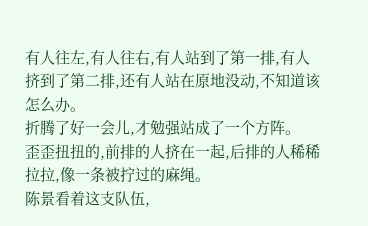有人往左,有人往右,有人站到了第一排,有人挤到了第二排,还有人站在原地没动,不知道该怎么办。
折腾了好一会儿,才勉强站成了一个方阵。
歪歪扭扭的,前排的人挤在一起,后排的人稀稀拉拉,像一条被拧过的麻绳。
陈景看着这支队伍,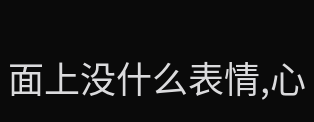面上没什么表情,心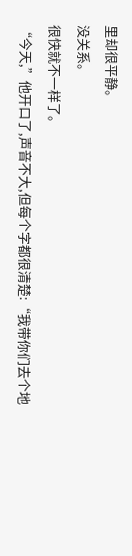里却很平静。
没关系。
很快就不一样了。
“今天,”他开口了,声音不大,但每个字都很清楚:“我带你们去个地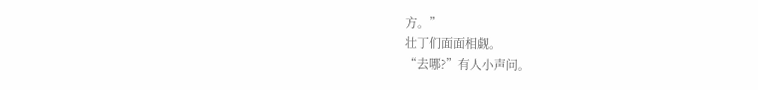方。”
壮丁们面面相觑。
“去哪?”有人小声问。